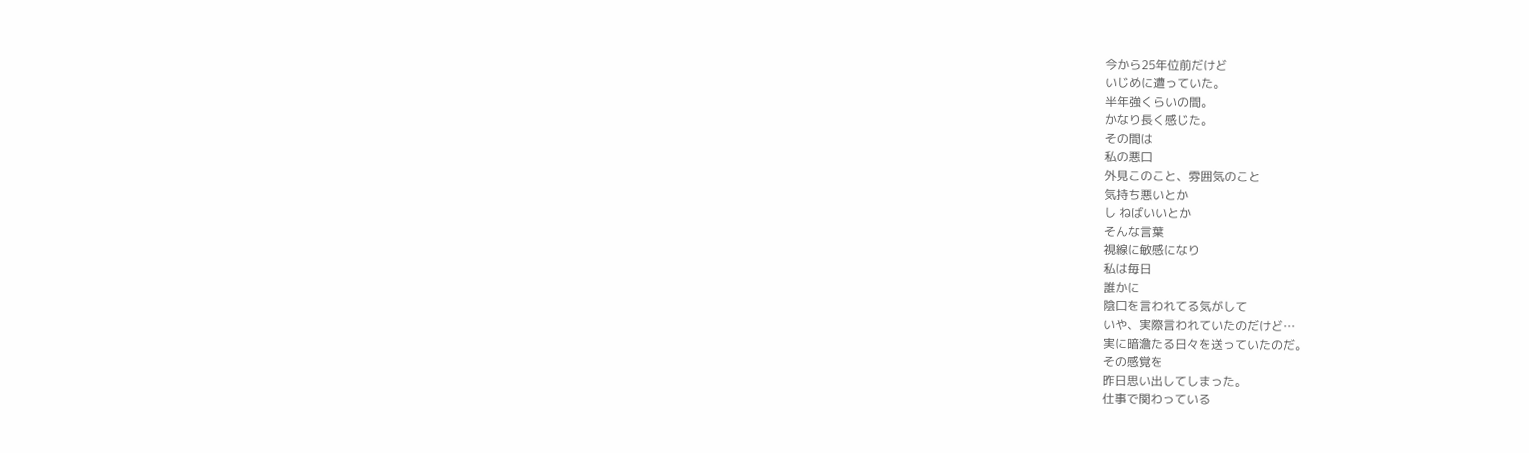今から25年位前だけど
いじめに遭っていた。
半年強くらいの間。
かなり長く感じた。
その間は
私の悪口
外見このこと、雰囲気のこと
気持ち悪いとか
し ねばいいとか
そんな言葉
視線に敏感になり
私は毎日
誰かに
陰口を言われてる気がして
いや、実際言われていたのだけど…
実に暗澹たる日々を送っていたのだ。
その感覚を
昨日思い出してしまった。
仕事で関わっている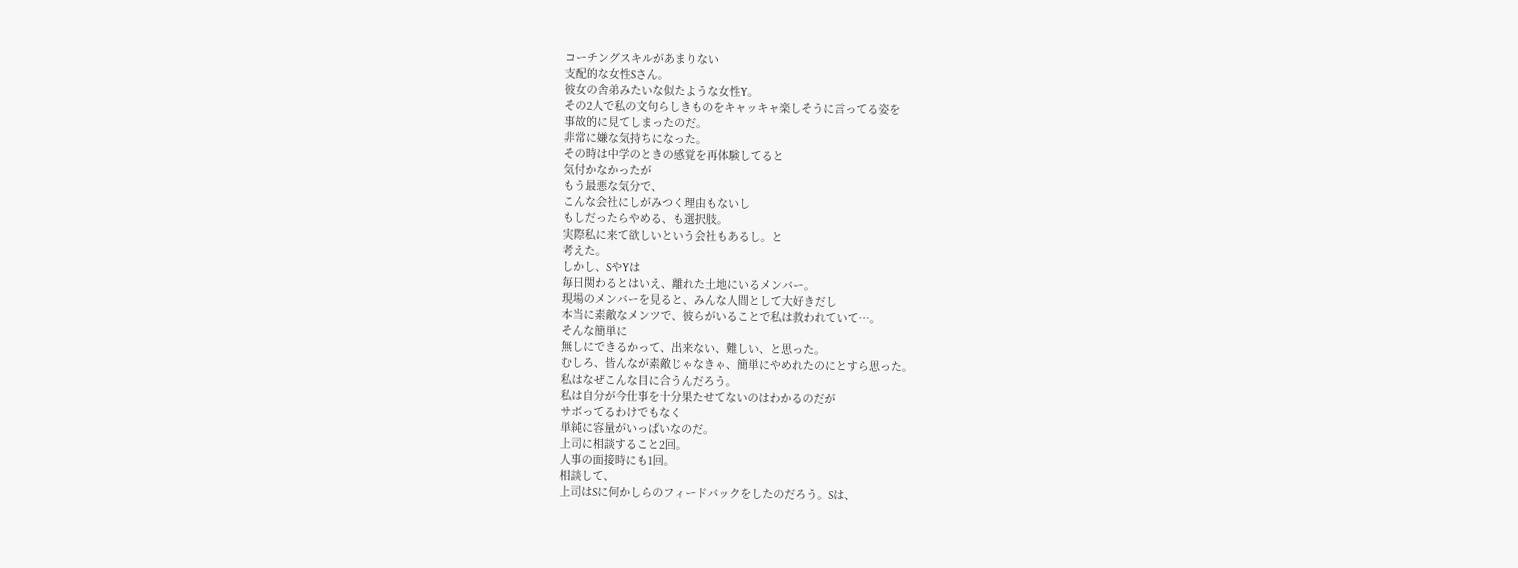コーチングスキルがあまりない
支配的な女性Sさん。
彼女の舎弟みたいな似たような女性Y。
その2人で私の文句らしきものをキャッキャ楽しそうに言ってる姿を
事故的に見てしまったのだ。
非常に嫌な気持ちになった。
その時は中学のときの感覚を再体験してると
気付かなかったが
もう最悪な気分で、
こんな会社にしがみつく理由もないし
もしだったらやめる、も選択肢。
実際私に来て欲しいという会社もあるし。と
考えた。
しかし、SやYは
毎日関わるとはいえ、離れた土地にいるメンバー。
現場のメンバーを見ると、みんな人間として大好きだし
本当に素敵なメンツで、彼らがいることで私は救われていて…。
そんな簡単に
無しにできるかって、出来ない、難しい、と思った。
むしろ、皆んなが素敵じゃなきゃ、簡単にやめれたのにとすら思った。
私はなぜこんな目に合うんだろう。
私は自分が今仕事を十分果たせてないのはわかるのだが
サボってるわけでもなく
単純に容量がいっぱいなのだ。
上司に相談すること2回。
人事の面接時にも1回。
相談して、
上司はSに何かしらのフィードバックをしたのだろう。Sは、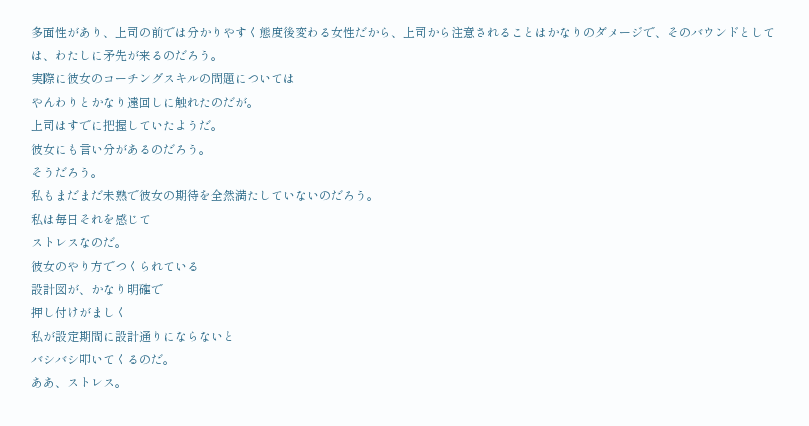多面性があり、上司の前では分かりやすく態度後変わる女性だから、上司から注意されることはかなりのダメージで、そのバウンドとしては、わたしに矛先が来るのだろう。
実際に彼女のコーチングスキルの問題については
やんわりとかなり遠回しに触れたのだが。
上司はすでに把握していたようだ。
彼女にも言い分があるのだろう。
そうだろう。
私もまだまだ未熟で彼女の期待を全然満たしていないのだろう。
私は毎日それを感じて
ストレスなのだ。
彼女のやり方でつくられている
設計図が、かなり明確で
押し付けがましく
私が設定期間に設計通りにならないと
バシバシ叩いてくるのだ。
ああ、ストレス。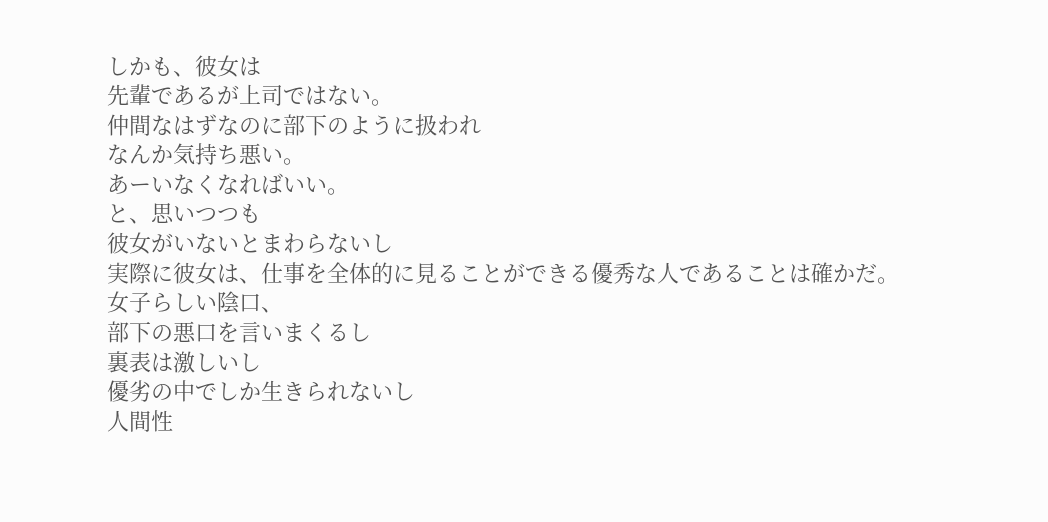しかも、彼女は
先輩であるが上司ではない。
仲間なはずなのに部下のように扱われ
なんか気持ち悪い。
あーいなくなればいい。
と、思いつつも
彼女がいないとまわらないし
実際に彼女は、仕事を全体的に見ることができる優秀な人であることは確かだ。
女子らしい陰口、
部下の悪口を言いまくるし
裏表は激しいし
優劣の中でしか生きられないし
人間性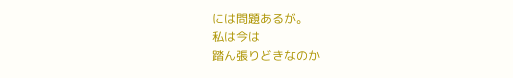には問題あるが。
私は今は
踏ん張りどきなのか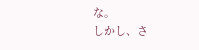な。
しかし、さ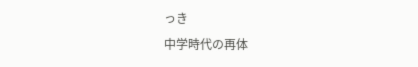っき
中学時代の再体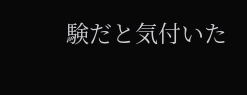験だと気付いた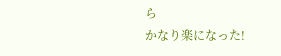ら
かなり楽になった!